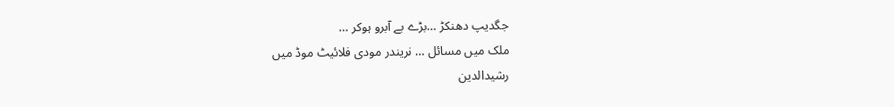جگدیپ دھنکڑ …بڑے بے آبرو ہوکر …
ملک میں مسائل … نریندر مودی فلائیٹ موڈ میں
رشیدالدین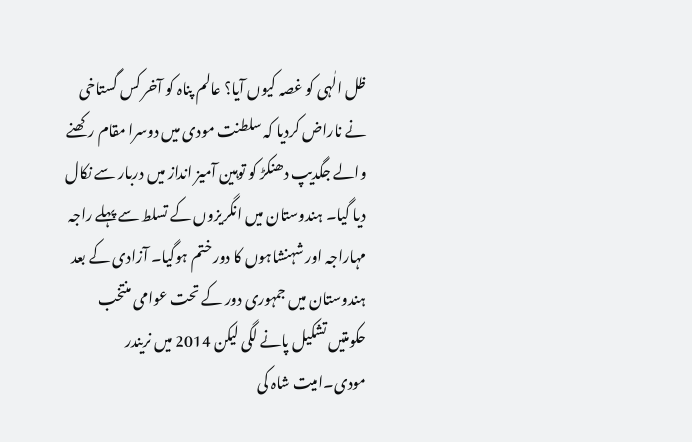ظل الٰہی کو غصہ کیوں آیا؟ عالم پناہ کو آخر کس گستاخی نے ناراض کردیا کہ سلطنت مودی میں دوسرا مقام رکھنے والے جگدیپ دھنکڑ کو توہین آمیز انداز میں دربار سے نکال دیا گیا۔ ہندوستان میں انگریزوں کے تسلط سے پہلے راجہ مہاراجہ اور شہنشاہوں کا دور ختم ہوگیا۔ آزادی کے بعد ہندوستان میں جمہوری دور کے تحت عوامی منتخب حکومتیں تشکیل پانے لگی لیکن 2014 میں نریندر مودی۔امیت شاہ کی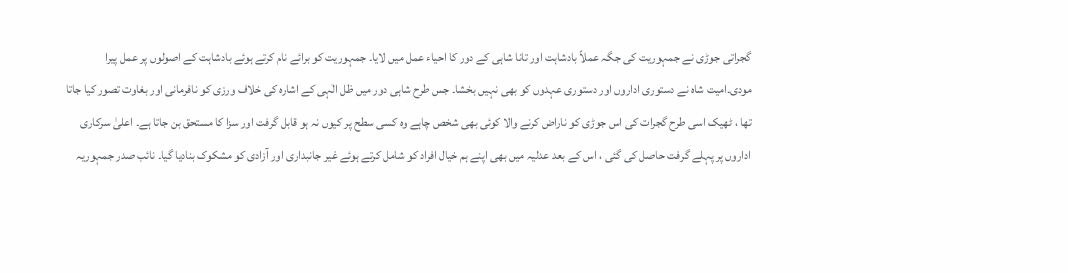گجراتی جوڑی نے جمہوریت کی جگہ عملاً بادشاہت اور تانا شاہی کے دور کا احیاء عمل میں لایا۔ جمہوریت کو برائے نام کرتے ہوئے بادشاہت کے اصولوں پر عمل پیرا مودی۔امیت شاہ نے دستوری اداروں اور دستوری عہدوں کو بھی نہیں بخشا۔ جس طرح شاہی دور میں ظل الٰہی کے اشارہ کی خلاف ورزی کو نافرمانی اور بغاوت تصور کیا جاتا تھا ، ٹھیک اسی طرح گجرات کی اس جوڑی کو ناراض کرنے والا کوئی بھی شخص چاہے وہ کسی سطح پر کیوں نہ ہو قابل گرفت اور سزا کا مستحق بن جاتا ہے۔ اعلیٰ سرکاری اداروں پر پہلے گرفت حاصل کی گئی ، اس کے بعد عدلیہ میں بھی اپنے ہم خیال افراد کو شامل کرتے ہوئے غیر جانبداری اور آزادی کو مشکوک بنادیا گیا۔ نائب صدر جمہوریہ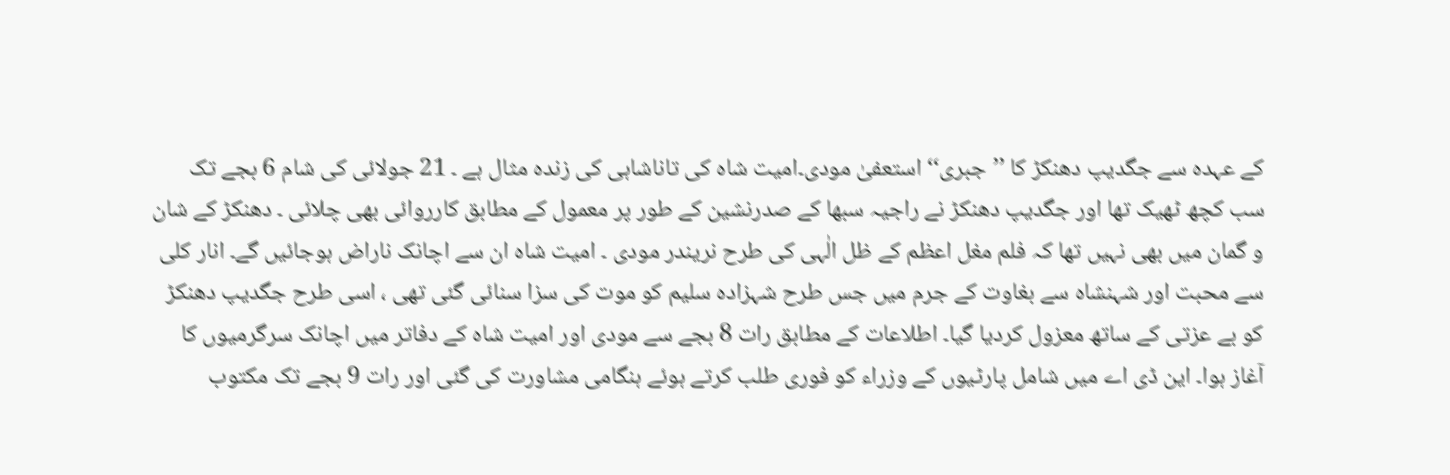کے عہدہ سے جگدیپ دھنکڑ کا ’’جبری‘‘ استعفیٰ مودی۔امیت شاہ کی تاناشاہی کی زندہ مثال ہے ۔ 21 جولائی کی شام 6 بجے تک سب کچھ ٹھیک تھا اور جگدیپ دھنکڑ نے راجیہ سبھا کے صدرنشین کے طور پر معمول کے مطابق کارروائی بھی چلائی ۔ دھنکڑ کے شان و گمان میں بھی نہیں تھا کہ فلم مغل اعظم کے ظل الٰہی کی طرح نریندر مودی ۔ امیت شاہ ان سے اچانک ناراض ہوجائیں گے۔ انار کلی سے محبت اور شہنشاہ سے بغاوت کے جرم میں جس طرح شہزادہ سلیم کو موت کی سزا سنائی گئی تھی ، اسی طرح جگدیپ دھنکڑ کو بے عزتی کے ساتھ معزول کردیا گیا۔ اطلاعات کے مطابق رات 8 بجے سے مودی اور امیت شاہ کے دفاتر میں اچانک سرگرمیوں کا آغاز ہوا۔ این ڈی اے میں شامل پارٹیوں کے وزراء کو فوری طلب کرتے ہوئے ہنگامی مشاورت کی گئی اور رات 9 بجے تک مکتوب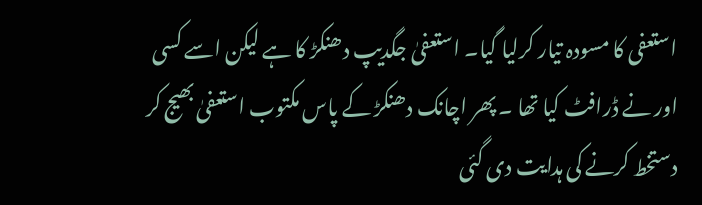استعفی کا مسودہ تیار کرلیا گیا۔ استعفیٰ جگدیپ دھنکڑ کا ہے لیکن اسے کسی اور نے ڈرافٹ کیا تھا ۔ پھر اچانک دھنکڑ کے پاس مکتوب استعفیٰ بھیج کر دستخط کرنے کی ہدایت دی گئی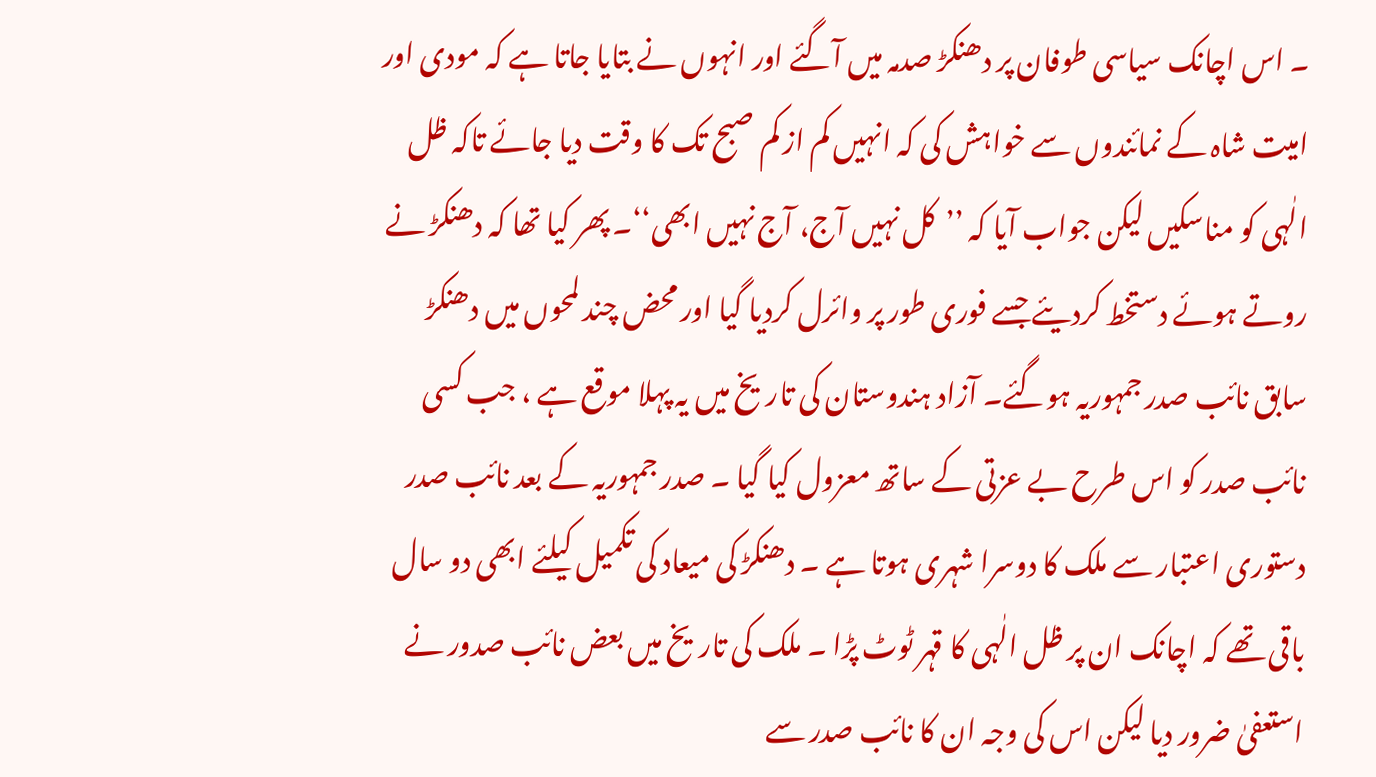۔ اس اچانک سیاسی طوفان پر دھنکڑ صدمہ میں آگئے اور انہوں نے بتایا جاتا ہے کہ مودی اور امیت شاہ کے نمائندوں سے خواہش کی کہ انہیں کم از کم صبح تک کا وقت دیا جائے تاکہ ظل الٰہی کو مناسکیں لیکن جواب آیا کہ ’’کل نہیں آج، آج نہیں ابھی‘‘۔ پھر کیا تھا کہ دھنکڑ نے روتے ہوئے دستخط کردیئے جسے فوری طور پر وائرل کردیا گیا اور محض چند لمحوں میں دھنکڑ سابق نائب صدر جمہوریہ ہوگئے۔ آزاد ہندوستان کی تاریخ میں یہ پہلا موقع ہے ، جب کسی نائب صدر کو اس طرح بے عزتی کے ساتھ معزول کیا گیا ۔ صدر جمہوریہ کے بعد نائب صدر دستوری اعتبار سے ملک کا دوسرا شہری ہوتا ہے ۔ دھنکڑ کی میعاد کی تکمیل کیلئے ابھی دو سال باقی تھے کہ اچانک ان پر ظل الٰہی کا قہر ٹوٹ پڑا ۔ ملک کی تاریخ میں بعض نائب صدور نے استعفیٰ ضرور دیا لیکن اس کی وجہ ان کا نائب صدر سے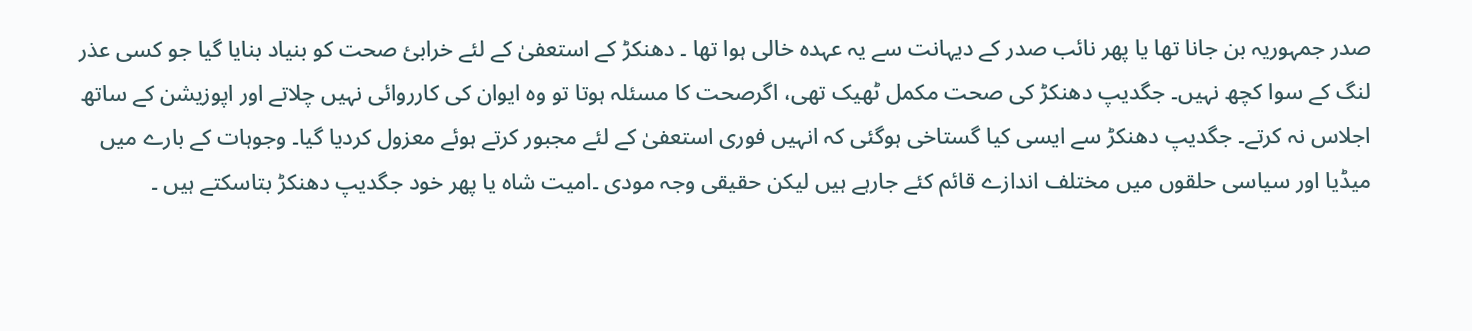صدر جمہوریہ بن جانا تھا یا پھر نائب صدر کے دیہانت سے یہ عہدہ خالی ہوا تھا ۔ دھنکڑ کے استعفیٰ کے لئے خرابیٔ صحت کو بنیاد بنایا گیا جو کسی عذر لنگ کے سوا کچھ نہیں۔ جگدیپ دھنکڑ کی صحت مکمل ٹھیک تھی، اگرصحت کا مسئلہ ہوتا تو وہ ایوان کی کارروائی نہیں چلاتے اور اپوزیشن کے ساتھ اجلاس نہ کرتے۔ جگدیپ دھنکڑ سے ایسی کیا گستاخی ہوگئی کہ انہیں فوری استعفیٰ کے لئے مجبور کرتے ہوئے معزول کردیا گیا۔ وجوہات کے بارے میں میڈیا اور سیاسی حلقوں میں مختلف اندازے قائم کئے جارہے ہیں لیکن حقیقی وجہ مودی ۔امیت شاہ یا پھر خود جگدیپ دھنکڑ بتاسکتے ہیں ۔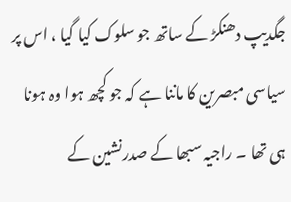جگدیپ دھنکڑ کے ساتھ جو سلوک کیا گیا ، اس پر سیاسی مبصرین کا ماننا ہے کہ جو کچھ ہوا وہ ہونا ہی تھا ۔ راجیہ سبھا کے صدرنشین کے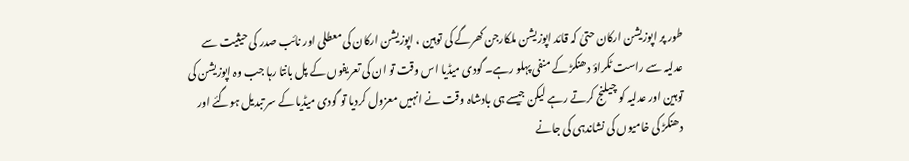طور پر اپوزیشن ارکان حتیٰ کہ قائد اپوزیشن ملکارجن کھرگے کی توہین ، اپوزیشن ارکان کی معطلی اور نائب صدر کی حیثیت سے عدلیہ سے راست ٹکراؤ دھنکڑ کے منفی پہلو رہے۔ گودی میڈیا اس وقت تو ان کی تعریفوں کے پل بانتا رہا جب وہ اپوزیشن کی توہین اور عدلیہ کو چیلنج کرتے رہے لیکن جیسے ہی بادشاہ وقت نے انہیں معزول کردیا تو گودی میڈیا کے سر تبدیل ہوگئے اور دھنکڑ کی خامیوں کی نشاندہی کی جانے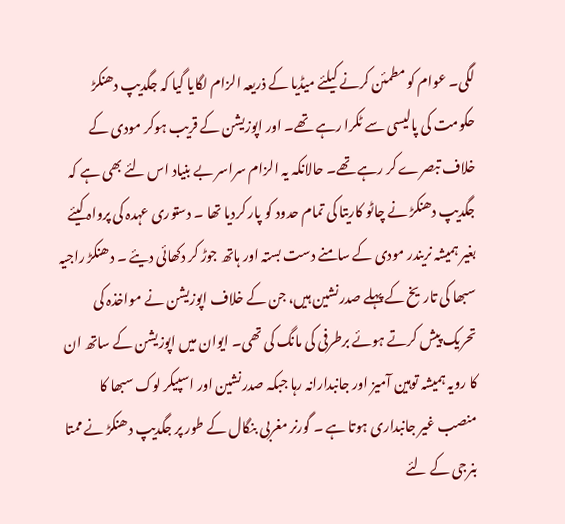لگی۔ عوام کو مطمئن کرنے کیلئے میڈیا کے ذریعہ الزام لگایا گیا کہ جگدیپ دھنکڑ حکومت کی پالیسی سے ٹکرا رہے تھے۔ اور اپوزیشن کے قریب ہوکر مودی کے خلاف تبصرے کر رہے تھے۔ حالانکہ یہ الزام سراسر بے بنیاد اس لئے بھی ہے کہ جگدیپ دھنکڑ نے چاٹو کاریتا کی تمام حدود کو پار کردیا تھا ۔ دستوری عہدہ کی پرواہ کیئے بغیر ہمیشہ نریندر مودی کے سامنے دست بستہ اور ہاتھ جوڑ کر دکھائی دیئے ۔ دھنکڑ راجیہ سبھا کی تاریخ کے پہلے صدرنشین ہیں، جن کے خلاف اپوزیشن نے مواخذہ کی تحریک پیش کرتے ہوئے برطرفی کی مانگ کی تھی۔ ایوان میں اپوزیشن کے ساتھ ان کا رویہ ہمیشہ توہین آمیز اور جانبدارانہ رہا جبکہ صدرنشین اور اسپیکر لوک سبھا کا منصب غیر جانبداری ہوتا ہے ۔ گورنر مغربی بنگال کے طور پر جگدیپ دھنکڑ نے ممتا بنرجی کے لئے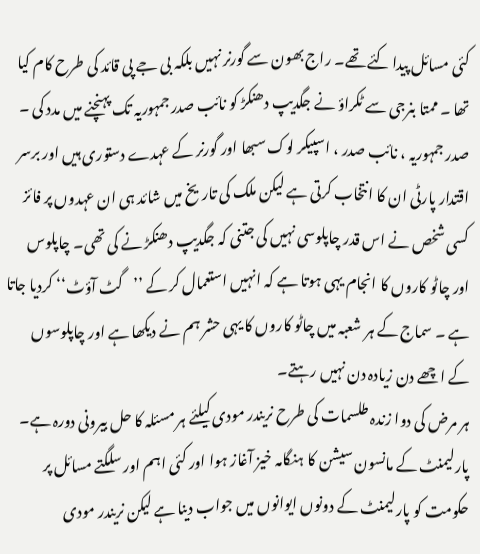کئی مسائل پیدا کئے تھے۔ راج بھون سے گورنر نہیں بلکہ بی جے پی قائد کی طرح کام کیا تھا ۔ ممتا بنرجی سے ٹکراؤ نے جگدیپ دھنکڑ کو نائب صدر جمہوریہ تک پہنچنے میں مدد کی ۔ صدر جمہوریہ ، نائب صدر ، اسپیکر لوک سبھا اور گورنر کے عہدے دستوری ہیں اور برسر اقتدار پارٹی ان کا انتخاب کرتی ہے لیکن ملک کی تاریخ میں شائد ہی ان عہدوں پر فائز کسی شخص نے اس قدر چاپلوسی نہیں کی جتنی کہ جگدیپ دھنکڑ نے کی تھی۔ چاپلوس اور چاٹو کاروں کا انجام یہی ہوتا ہے کہ انہیں استعمال کر کے ’’گٹ آؤٹ‘‘ کردیا جاتا ہے ۔ سماج کے ہر شعبہ میں چاٹو کاروں کا یہی حشر ہم نے دیکھا ہے اور چاپلوسوں کے اچھے دن زیادہ دن نہیں رہتے۔
ہر مرض کی دوا زندہ طلسمات کی طرح نریندر مودی کیلئے ہر مسئلہ کا حل بیرونی دورہ ہے۔ پارلیمنٹ کے مانسون سیشن کا ہنگامہ خیز آغاز ہوا اور کئی اہم اور سلگتے مسائل پر حکومت کو پارلیمنٹ کے دونوں ایوانوں میں جواب دینا ہے لیکن نریندر مودی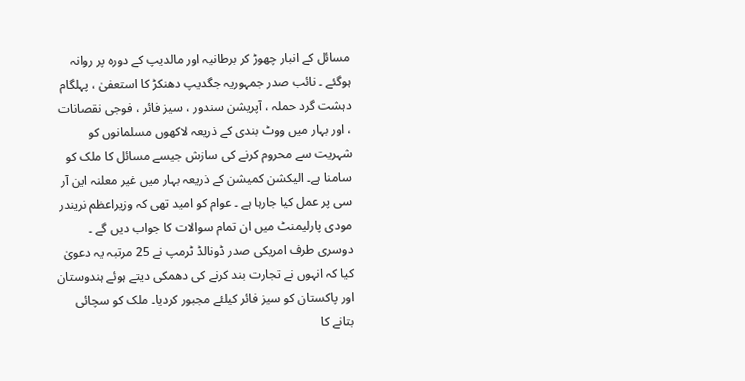مسائل کے انبار چھوڑ کر برطانیہ اور مالدیپ کے دورہ پر روانہ ہوگئے ۔ نائب صدر جمہوریہ جگدیپ دھنکڑ کا استعفیٰ ، پہلگام دہشت گرد حملہ ، آپریشن سندور ، سیز فائر ، فوجی نقصانات ، اور بہار میں ووٹ بندی کے ذریعہ لاکھوں مسلمانوں کو شہریت سے محروم کرنے کی سازش جیسے مسائل کا ملک کو سامنا ہے۔ الیکشن کمیشن کے ذریعہ بہار میں غیر معلنہ این آر سی پر عمل کیا جارہا ہے ۔ عوام کو امید تھی کہ وزیراعظم نریندر مودی پارلیمنٹ میں ان تمام سوالات کا جواب دیں گے ۔ دوسری طرف امریکی صدر ڈونالڈ ٹرمپ نے 25 مرتبہ یہ دعویٰ کیا کہ انہوں نے تجارت بند کرنے کی دھمکی دیتے ہوئے ہندوستان اور پاکستان کو سیز فائر کیلئے مجبور کردیا۔ ملک کو سچائی بتانے کا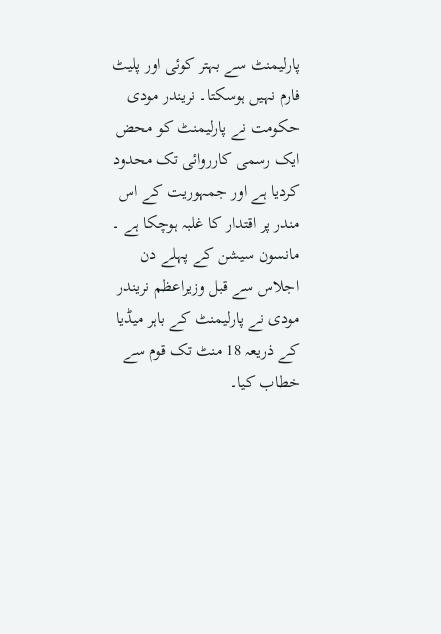پارلیمنٹ سے بہتر کوئی اور پلیٹ فارم نہیں ہوسکتا۔ نریندر مودی حکومت نے پارلیمنٹ کو محض ایک رسمی کارروائی تک محدود کردیا ہے اور جمہوریت کے اس مندر پر اقتدار کا غلبہ ہوچکا ہے ۔ مانسون سیشن کے پہلے دن اجلاس سے قبل وزیراعظم نریندر مودی نے پارلیمنٹ کے باہر میڈیا کے ذریعہ 18 منٹ تک قوم سے خطاب کیا۔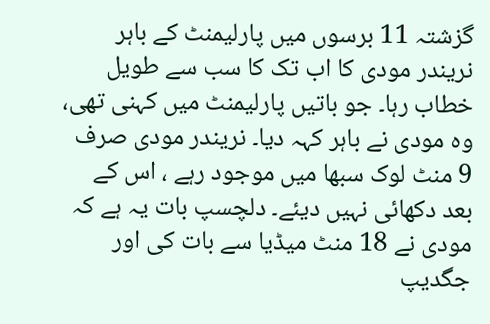گزشتہ 11 برسوں میں پارلیمنٹ کے باہر نریندر مودی کا اب تک کا سب سے طویل خطاب رہا۔ جو باتیں پارلیمنٹ میں کہنی تھی، وہ مودی نے باہر کہہ دیا۔ نریندر مودی صرف 9 منٹ لوک سبھا میں موجود رہے ، اس کے بعد دکھائی نہیں دیئے۔ دلچسپ بات یہ ہے کہ مودی نے 18 منٹ میڈیا سے بات کی اور جگدیپ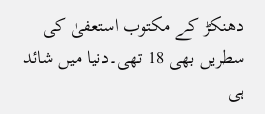دھنکڑ کے مکتوب استعفیٰ کی سطریں بھی 18 تھی۔دنیا میں شائد ہی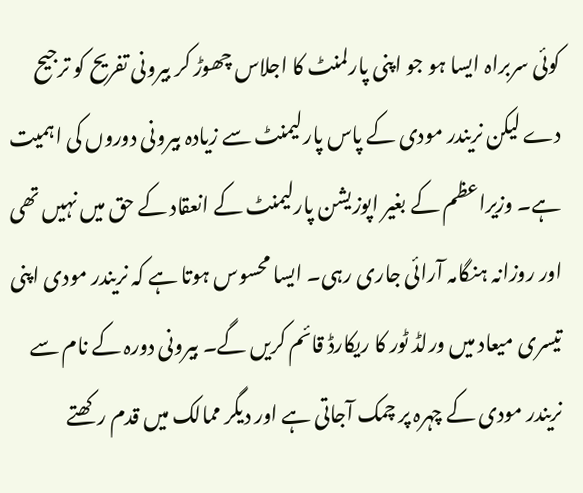کوئی سربراہ ایسا ہو جو اپنی پارلمنٹ کا اجلاس چھوڑ کر بیرونی تفریح کو ترجیح دے لیکن نریندر مودی کے پاس پارلیمنٹ سے زیادہ بیرونی دوروں کی اہمیت ہے۔ وزیراعظم کے بغیر اپوزیشن پارلیمنٹ کے انعقاد کے حق میں نہیں تھی اور روزانہ ہنگامہ آرائی جاری رہی۔ ایسا محسوس ہوتا ہے کہ نریندر مودی اپنی تیسری میعاد میں ورلڈ ٹور کا ریکارڈ قائم کریں گے۔ بیرونی دورہ کے نام سے نریندر مودی کے چہرہ پر چمک آجاتی ہے اور دیگر ممالک میں قدم رکھتے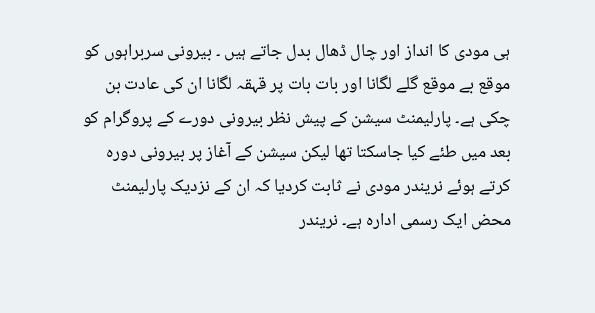ہی مودی کا انداز اور چال ڈھال بدل جاتے ہیں ۔ بیرونی سربراہوں کو موقع بے موقع گلے لگانا اور بات بات پر قہقہ لگانا ان کی عادت بن چکی ہے۔ پارلیمنٹ سیشن کے پیش نظر بیرونی دورے کے پروگرام کو بعد میں طئے کیا جاسکتا تھا لیکن سیشن کے آغاز پر بیرونی دورہ کرتے ہوئے نریندر مودی نے ثابت کردیا کہ ان کے نزدیک پارلیمنٹ محض ایک رسمی ادارہ ہے۔ نریندر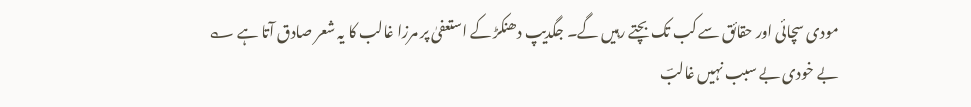مودی سچائی اور حقائق سے کب تک بچتے رہیں گے۔ جگدیپ دھنکڑ کے استعفیٰ پر مرزا غالب کا یہ شعر صادق آتا ہے ؎
بے خودی بے سبب نہیں غالبؔ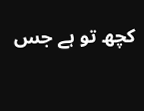کچھ تو ہے جس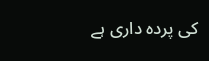کی پردہ داری ہے